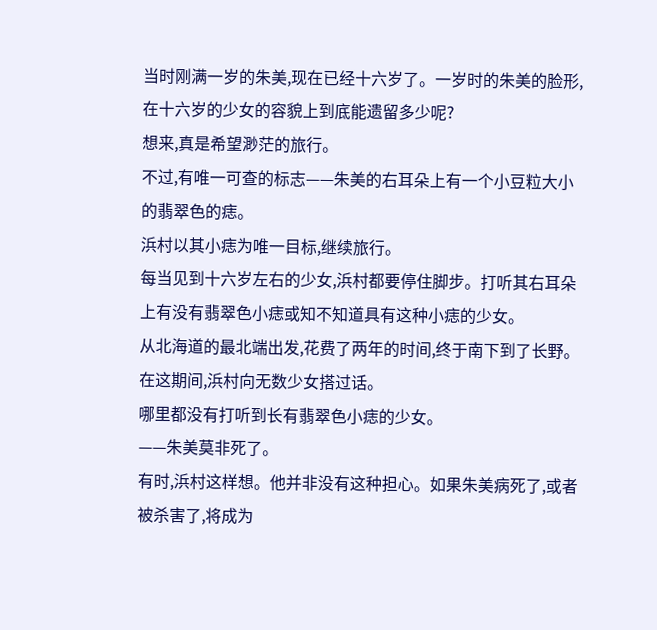当时刚满一岁的朱美,现在已经十六岁了。一岁时的朱美的脸形,在十六岁的少女的容貌上到底能遗留多少呢?
想来,真是希望渺茫的旅行。
不过,有唯一可查的标志——朱美的右耳朵上有一个小豆粒大小的翡翠色的痣。
浜村以其小痣为唯一目标,继续旅行。
每当见到十六岁左右的少女,浜村都要停住脚步。打听其右耳朵上有没有翡翠色小痣或知不知道具有这种小痣的少女。
从北海道的最北端出发,花费了两年的时间,终于南下到了长野。在这期间,浜村向无数少女搭过话。
哪里都没有打听到长有翡翠色小痣的少女。
——朱美莫非死了。
有时,浜村这样想。他并非没有这种担心。如果朱美病死了,或者被杀害了,将成为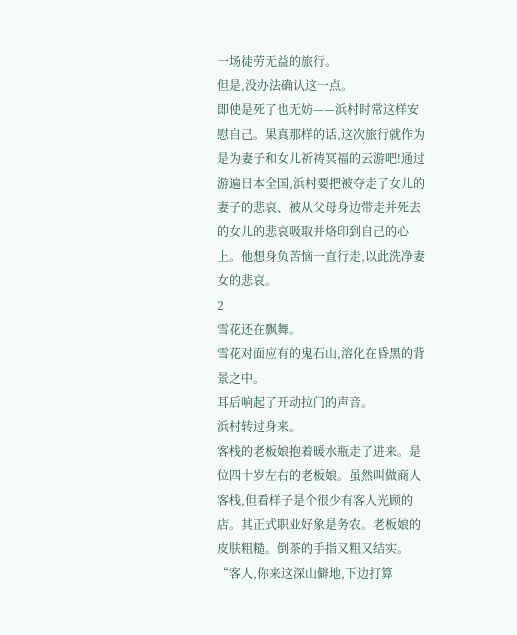一场徒劳无益的旅行。
但是,没办法确认这一点。
即使是死了也无妨——浜村时常这样安慰自己。果真那样的话,这次旅行就作为是为妻子和女儿祈祷冥福的云游吧!通过游遍日本全国,浜村要把被夺走了女儿的妻子的悲哀、被从父母身边带走并死去的女儿的悲哀吸取并烙印到自己的心上。他想身负苦恼一直行走,以此洗净妻女的悲哀。
2
雪花还在飘舞。
雪花对面应有的鬼石山,溶化在昏黑的背景之中。
耳后响起了开动拉门的声音。
浜村转过身来。
客栈的老板娘抱着暖水瓶走了进来。是位四十岁左右的老板娘。虽然叫做商人客栈,但看样子是个很少有客人光顾的店。其正式职业好象是务农。老板娘的皮肤粗糙。倒茶的手指又粗又结实。
“客人,你来这深山僻地,下边打算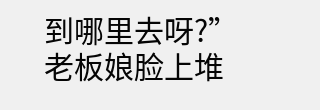到哪里去呀?”
老板娘脸上堆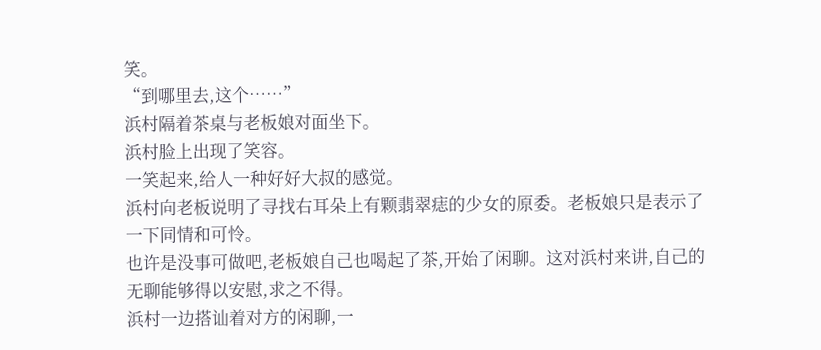笑。
“到哪里去,这个……”
浜村隔着茶桌与老板娘对面坐下。
浜村脸上出现了笑容。
一笑起来,给人一种好好大叔的感觉。
浜村向老板说明了寻找右耳朵上有颗翡翠痣的少女的原委。老板娘只是表示了一下同情和可怜。
也许是没事可做吧,老板娘自己也喝起了茶,开始了闲聊。这对浜村来讲,自己的无聊能够得以安慰,求之不得。
浜村一边搭讪着对方的闲聊,一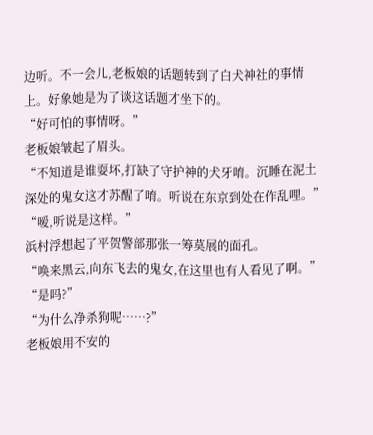边听。不一会儿,老板娘的话题转到了白犬神社的事情上。好象她是为了谈这话题才坐下的。
“好可怕的事情呀。”
老板娘皱起了眉头。
“不知道是谁耍坏,打缺了守护神的犬牙唷。沉睡在泥土深处的鬼女这才苏醒了唷。听说在东京到处在作乱哩。”
“嗳,听说是这样。”
浜村浮想起了平贺警部那张一筹莫展的面孔。
“唤来黑云,向东飞去的鬼女,在这里也有人看见了啊。”
“是吗?”
“为什么净杀狗呢……?”
老板娘用不安的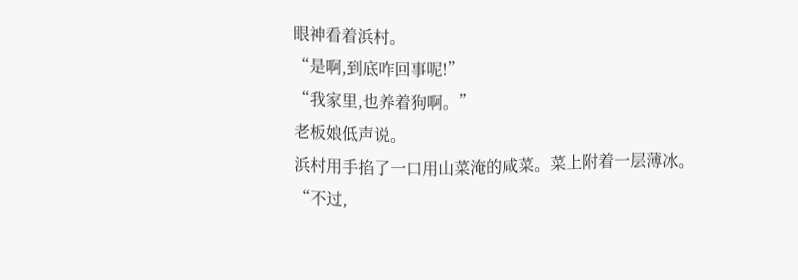眼神看着浜村。
“是啊,到底咋回事呢!”
“我家里,也养着狗啊。”
老板娘低声说。
浜村用手掐了一口用山菜淹的咸菜。菜上附着一层薄冰。
“不过,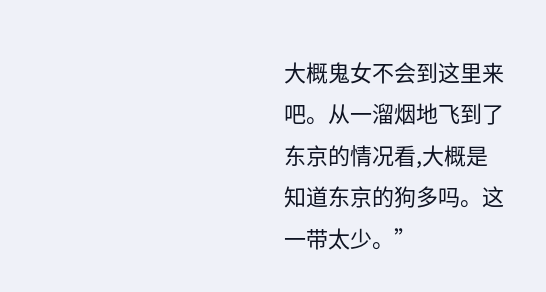大概鬼女不会到这里来吧。从一溜烟地飞到了东京的情况看,大概是知道东京的狗多吗。这一带太少。”